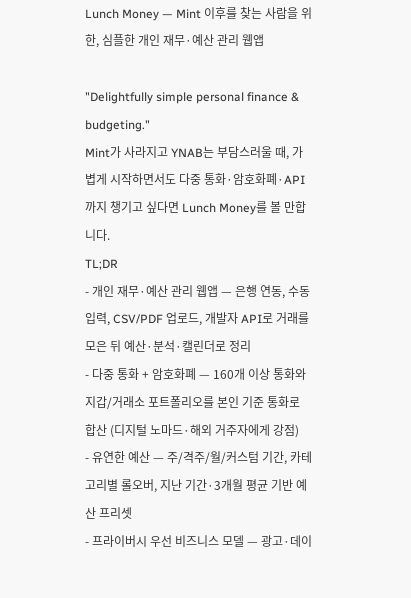Lunch Money — Mint 이후를 찾는 사람을 위한, 심플한 개인 재무·예산 관리 웹앱

"Delightfully simple personal finance & budgeting."
Mint가 사라지고 YNAB는 부담스러울 때, 가볍게 시작하면서도 다중 통화·암호화폐·API까지 챙기고 싶다면 Lunch Money를 볼 만합니다.
TL;DR
- 개인 재무·예산 관리 웹앱 — 은행 연동, 수동 입력, CSV/PDF 업로드, 개발자 API로 거래를 모은 뒤 예산·분석·캘린더로 정리
- 다중 통화 + 암호화폐 — 160개 이상 통화와 지갑/거래소 포트폴리오를 본인 기준 통화로 합산 (디지털 노마드·해외 거주자에게 강점)
- 유연한 예산 — 주/격주/월/커스텀 기간, 카테고리별 롤오버, 지난 기간·3개월 평균 기반 예산 프리셋
- 프라이버시 우선 비즈니스 모델 — 광고·데이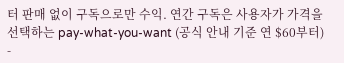터 판매 없이 구독으로만 수익. 연간 구독은 사용자가 가격을 선택하는 pay-what-you-want (공식 안내 기준 연 $60부터)
-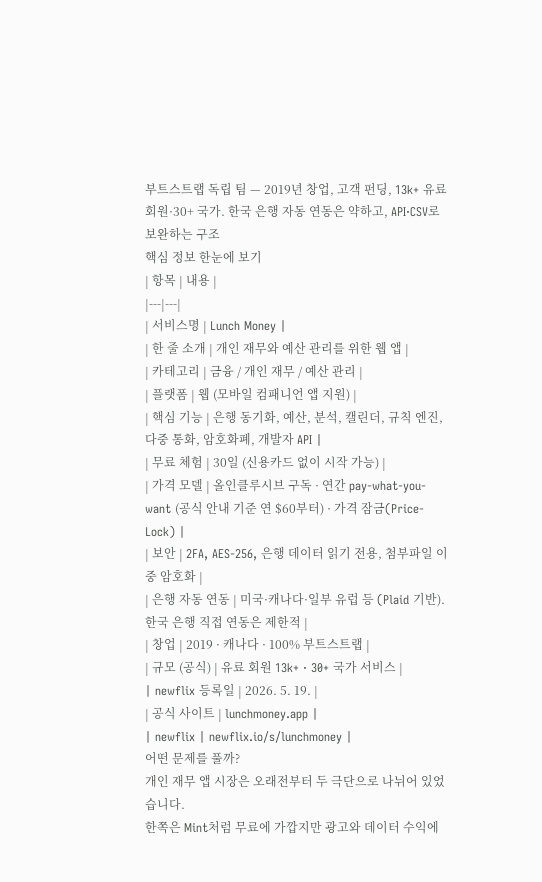부트스트랩 독립 팀 — 2019년 창업, 고객 펀딩, 13k+ 유료 회원·30+ 국가. 한국 은행 자동 연동은 약하고, API·CSV로 보완하는 구조
핵심 정보 한눈에 보기
| 항목 | 내용 |
|---|---|
| 서비스명 | Lunch Money |
| 한 줄 소개 | 개인 재무와 예산 관리를 위한 웹 앱 |
| 카테고리 | 금융 / 개인 재무 / 예산 관리 |
| 플랫폼 | 웹 (모바일 컴패니언 앱 지원) |
| 핵심 기능 | 은행 동기화, 예산, 분석, 캘린더, 규칙 엔진, 다중 통화, 암호화폐, 개발자 API |
| 무료 체험 | 30일 (신용카드 없이 시작 가능) |
| 가격 모델 | 올인클루시브 구독 · 연간 pay-what-you-want (공식 안내 기준 연 $60부터) · 가격 잠금(Price-Lock) |
| 보안 | 2FA, AES-256, 은행 데이터 읽기 전용, 첨부파일 이중 암호화 |
| 은행 자동 연동 | 미국·캐나다·일부 유럽 등 (Plaid 기반). 한국 은행 직접 연동은 제한적 |
| 창업 | 2019 · 캐나다 · 100% 부트스트랩 |
| 규모 (공식) | 유료 회원 13k+ · 30+ 국가 서비스 |
| newflix 등록일 | 2026. 5. 19. |
| 공식 사이트 | lunchmoney.app |
| newflix | newflix.io/s/lunchmoney |
어떤 문제를 풀까?
개인 재무 앱 시장은 오래전부터 두 극단으로 나뉘어 있었습니다.
한쪽은 Mint처럼 무료에 가깝지만 광고와 데이터 수익에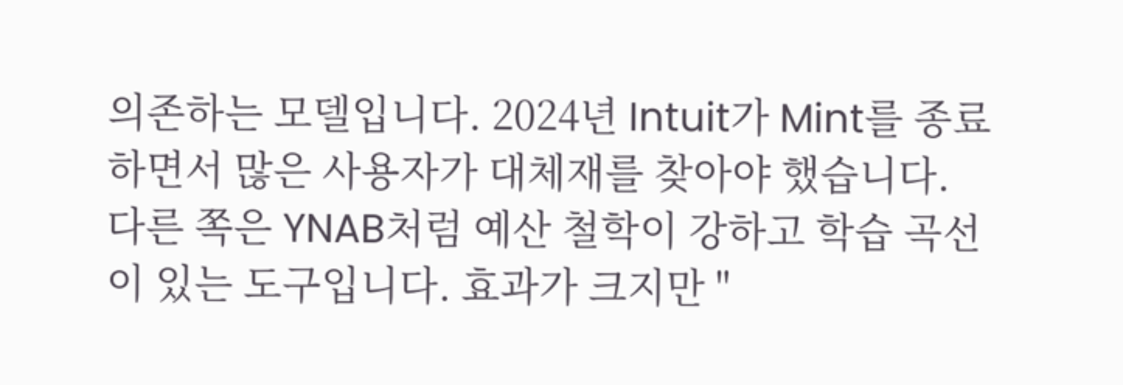의존하는 모델입니다. 2024년 Intuit가 Mint를 종료하면서 많은 사용자가 대체재를 찾아야 했습니다. 다른 쪽은 YNAB처럼 예산 철학이 강하고 학습 곡선이 있는 도구입니다. 효과가 크지만 "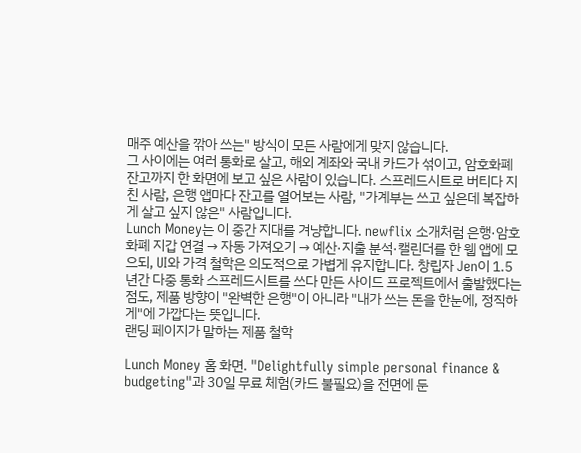매주 예산을 깎아 쓰는" 방식이 모든 사람에게 맞지 않습니다.
그 사이에는 여러 통화로 살고, 해외 계좌와 국내 카드가 섞이고, 암호화폐 잔고까지 한 화면에 보고 싶은 사람이 있습니다. 스프레드시트로 버티다 지친 사람, 은행 앱마다 잔고를 열어보는 사람, "가계부는 쓰고 싶은데 복잡하게 살고 싶지 않은" 사람입니다.
Lunch Money는 이 중간 지대를 겨냥합니다. newflix 소개처럼 은행·암호화폐 지갑 연결 → 자동 가져오기 → 예산·지출 분석·캘린더를 한 웹 앱에 모으되, UI와 가격 철학은 의도적으로 가볍게 유지합니다. 창립자 Jen이 1.5년간 다중 통화 스프레드시트를 쓰다 만든 사이드 프로젝트에서 출발했다는 점도, 제품 방향이 "완벽한 은행"이 아니라 "내가 쓰는 돈을 한눈에, 정직하게"에 가깝다는 뜻입니다.
랜딩 페이지가 말하는 제품 철학

Lunch Money 홈 화면. "Delightfully simple personal finance & budgeting"과 30일 무료 체험(카드 불필요)을 전면에 둔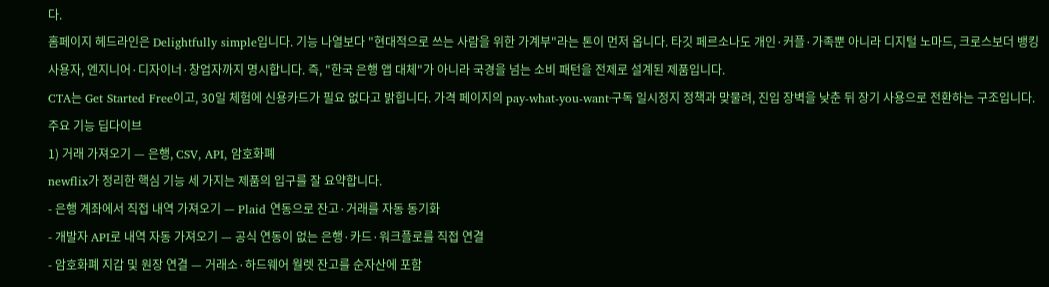다.
홈페이지 헤드라인은 Delightfully simple입니다. 기능 나열보다 "현대적으로 쓰는 사람을 위한 가계부"라는 톤이 먼저 옵니다. 타깃 페르소나도 개인·커플·가족뿐 아니라 디지털 노마드, 크로스보더 뱅킹 사용자, 엔지니어·디자이너·창업자까지 명시합니다. 즉, "한국 은행 앱 대체"가 아니라 국경을 넘는 소비 패턴을 전제로 설계된 제품입니다.
CTA는 Get Started Free이고, 30일 체험에 신용카드가 필요 없다고 밝힙니다. 가격 페이지의 pay-what-you-want·구독 일시정지 정책과 맞물려, 진입 장벽을 낮춘 뒤 장기 사용으로 전환하는 구조입니다.
주요 기능 딥다이브
1) 거래 가져오기 — 은행, CSV, API, 암호화폐
newflix가 정리한 핵심 기능 세 가지는 제품의 입구를 잘 요약합니다.
- 은행 계좌에서 직접 내역 가져오기 — Plaid 연동으로 잔고·거래를 자동 동기화
- 개발자 API로 내역 자동 가져오기 — 공식 연동이 없는 은행·카드·워크플로를 직접 연결
- 암호화폐 지갑 및 원장 연결 — 거래소·하드웨어 월렛 잔고를 순자산에 포함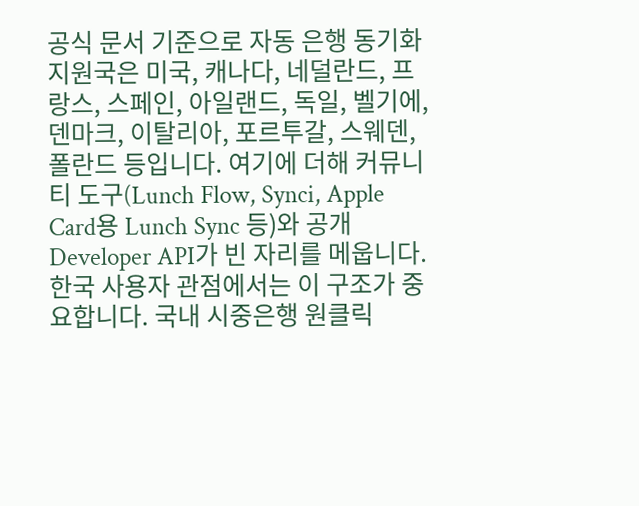공식 문서 기준으로 자동 은행 동기화 지원국은 미국, 캐나다, 네덜란드, 프랑스, 스페인, 아일랜드, 독일, 벨기에, 덴마크, 이탈리아, 포르투갈, 스웨덴, 폴란드 등입니다. 여기에 더해 커뮤니티 도구(Lunch Flow, Synci, Apple Card용 Lunch Sync 등)와 공개 Developer API가 빈 자리를 메웁니다.
한국 사용자 관점에서는 이 구조가 중요합니다. 국내 시중은행 원클릭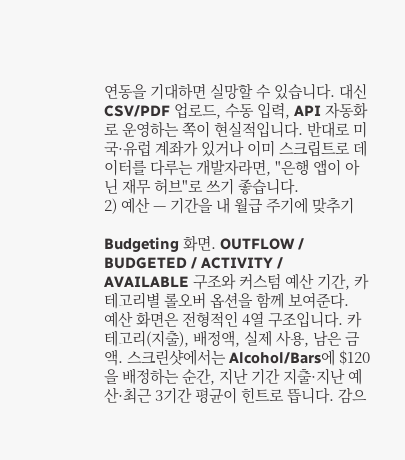연동을 기대하면 실망할 수 있습니다. 대신 CSV/PDF 업로드, 수동 입력, API 자동화로 운영하는 쪽이 현실적입니다. 반대로 미국·유럽 계좌가 있거나 이미 스크립트로 데이터를 다루는 개발자라면, "은행 앱이 아닌 재무 허브"로 쓰기 좋습니다.
2) 예산 — 기간을 내 월급 주기에 맞추기

Budgeting 화면. OUTFLOW / BUDGETED / ACTIVITY / AVAILABLE 구조와 커스텀 예산 기간, 카테고리별 롤오버 옵션을 함께 보여준다.
예산 화면은 전형적인 4열 구조입니다. 카테고리(지출), 배정액, 실제 사용, 남은 금액. 스크린샷에서는 Alcohol/Bars에 $120을 배정하는 순간, 지난 기간 지출·지난 예산·최근 3기간 평균이 힌트로 뜹니다. 감으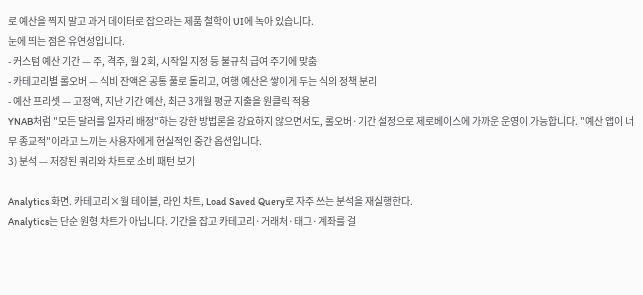로 예산을 찍지 말고 과거 데이터로 잡으라는 제품 철학이 UI에 녹아 있습니다.
눈에 띄는 점은 유연성입니다.
- 커스텀 예산 기간 — 주, 격주, 월 2회, 시작일 지정 등 불규칙 급여 주기에 맞춤
- 카테고리별 롤오버 — 식비 잔액은 공통 풀로 돌리고, 여행 예산은 쌓이게 두는 식의 정책 분리
- 예산 프리셋 — 고정액, 지난 기간 예산, 최근 3개월 평균 지출을 원클릭 적용
YNAB처럼 "모든 달러를 일자리 배정"하는 강한 방법론을 강요하지 않으면서도, 롤오버·기간 설정으로 제로베이스에 가까운 운영이 가능합니다. "예산 앱이 너무 종교적"이라고 느끼는 사용자에게 현실적인 중간 옵션입니다.
3) 분석 — 저장된 쿼리와 차트로 소비 패턴 보기

Analytics 화면. 카테고리×월 테이블, 라인 차트, Load Saved Query로 자주 쓰는 분석을 재실행한다.
Analytics는 단순 원형 차트가 아닙니다. 기간을 잡고 카테고리·거래처·태그·계좌를 걸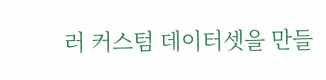러 커스텀 데이터셋을 만들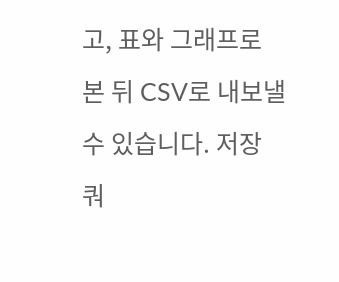고, 표와 그래프로 본 뒤 CSV로 내보낼 수 있습니다. 저장 쿼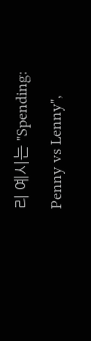리 예시는 "Spending: Penny vs Lenny",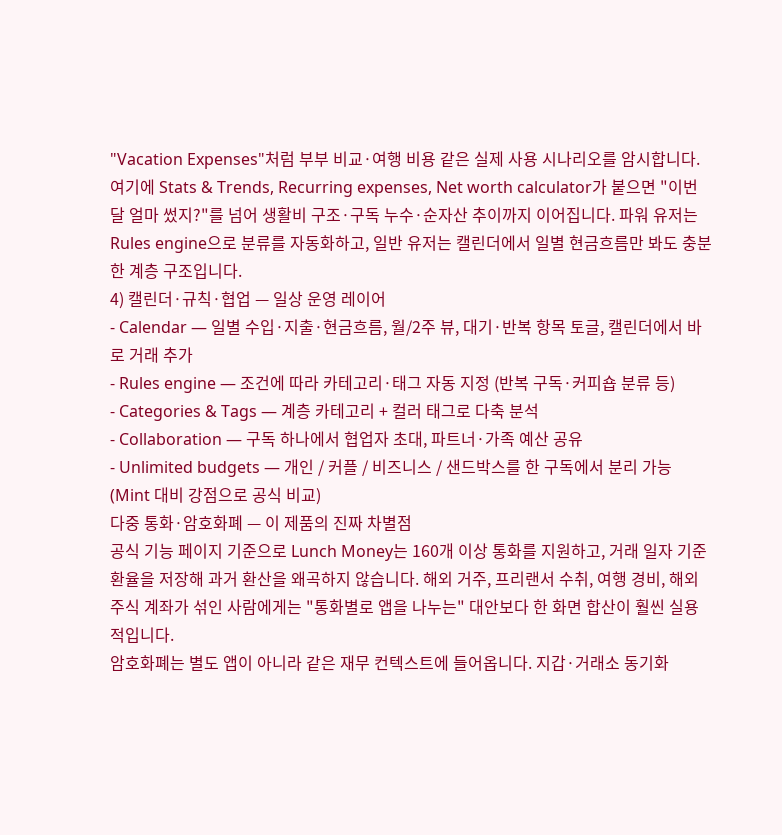"Vacation Expenses"처럼 부부 비교·여행 비용 같은 실제 사용 시나리오를 암시합니다.
여기에 Stats & Trends, Recurring expenses, Net worth calculator가 붙으면 "이번 달 얼마 썼지?"를 넘어 생활비 구조·구독 누수·순자산 추이까지 이어집니다. 파워 유저는 Rules engine으로 분류를 자동화하고, 일반 유저는 캘린더에서 일별 현금흐름만 봐도 충분한 계층 구조입니다.
4) 캘린더·규칙·협업 — 일상 운영 레이어
- Calendar — 일별 수입·지출·현금흐름, 월/2주 뷰, 대기·반복 항목 토글, 캘린더에서 바로 거래 추가
- Rules engine — 조건에 따라 카테고리·태그 자동 지정 (반복 구독·커피숍 분류 등)
- Categories & Tags — 계층 카테고리 + 컬러 태그로 다축 분석
- Collaboration — 구독 하나에서 협업자 초대, 파트너·가족 예산 공유
- Unlimited budgets — 개인 / 커플 / 비즈니스 / 샌드박스를 한 구독에서 분리 가능 (Mint 대비 강점으로 공식 비교)
다중 통화·암호화폐 — 이 제품의 진짜 차별점
공식 기능 페이지 기준으로 Lunch Money는 160개 이상 통화를 지원하고, 거래 일자 기준 환율을 저장해 과거 환산을 왜곡하지 않습니다. 해외 거주, 프리랜서 수취, 여행 경비, 해외 주식 계좌가 섞인 사람에게는 "통화별로 앱을 나누는" 대안보다 한 화면 합산이 훨씬 실용적입니다.
암호화폐는 별도 앱이 아니라 같은 재무 컨텍스트에 들어옵니다. 지갑·거래소 동기화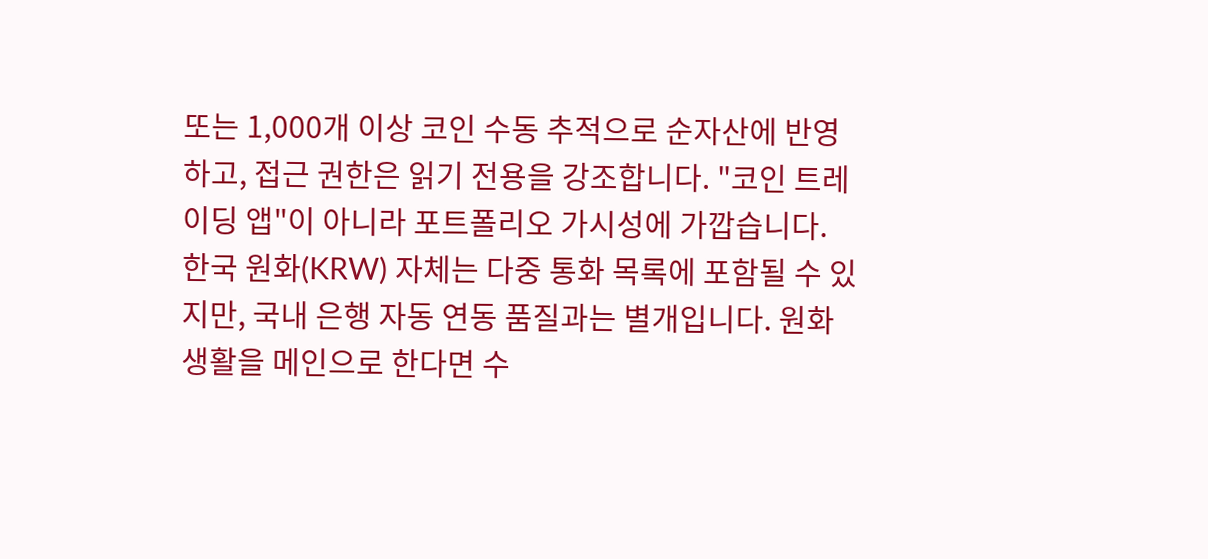또는 1,000개 이상 코인 수동 추적으로 순자산에 반영하고, 접근 권한은 읽기 전용을 강조합니다. "코인 트레이딩 앱"이 아니라 포트폴리오 가시성에 가깝습니다.
한국 원화(KRW) 자체는 다중 통화 목록에 포함될 수 있지만, 국내 은행 자동 연동 품질과는 별개입니다. 원화 생활을 메인으로 한다면 수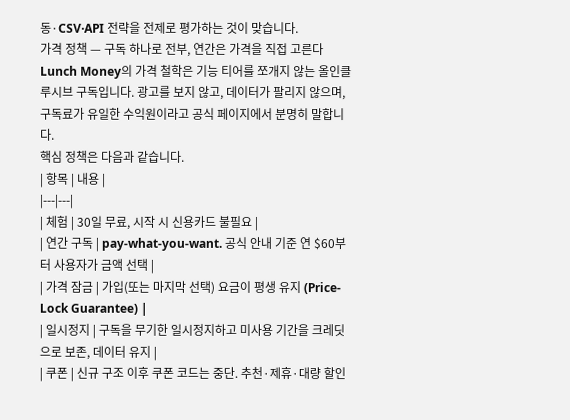동·CSV·API 전략을 전제로 평가하는 것이 맞습니다.
가격 정책 — 구독 하나로 전부, 연간은 가격을 직접 고른다
Lunch Money의 가격 철학은 기능 티어를 쪼개지 않는 올인클루시브 구독입니다. 광고를 보지 않고, 데이터가 팔리지 않으며, 구독료가 유일한 수익원이라고 공식 페이지에서 분명히 말합니다.
핵심 정책은 다음과 같습니다.
| 항목 | 내용 |
|---|---|
| 체험 | 30일 무료, 시작 시 신용카드 불필요 |
| 연간 구독 | pay-what-you-want. 공식 안내 기준 연 $60부터 사용자가 금액 선택 |
| 가격 잠금 | 가입(또는 마지막 선택) 요금이 평생 유지 (Price-Lock Guarantee) |
| 일시정지 | 구독을 무기한 일시정지하고 미사용 기간을 크레딧으로 보존, 데이터 유지 |
| 쿠폰 | 신규 구조 이후 쿠폰 코드는 중단. 추천·제휴·대량 할인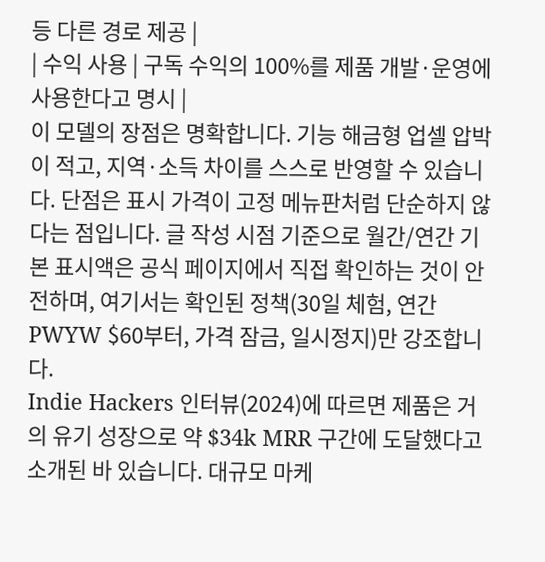등 다른 경로 제공 |
| 수익 사용 | 구독 수익의 100%를 제품 개발·운영에 사용한다고 명시 |
이 모델의 장점은 명확합니다. 기능 해금형 업셀 압박이 적고, 지역·소득 차이를 스스로 반영할 수 있습니다. 단점은 표시 가격이 고정 메뉴판처럼 단순하지 않다는 점입니다. 글 작성 시점 기준으로 월간/연간 기본 표시액은 공식 페이지에서 직접 확인하는 것이 안전하며, 여기서는 확인된 정책(30일 체험, 연간 PWYW $60부터, 가격 잠금, 일시정지)만 강조합니다.
Indie Hackers 인터뷰(2024)에 따르면 제품은 거의 유기 성장으로 약 $34k MRR 구간에 도달했다고 소개된 바 있습니다. 대규모 마케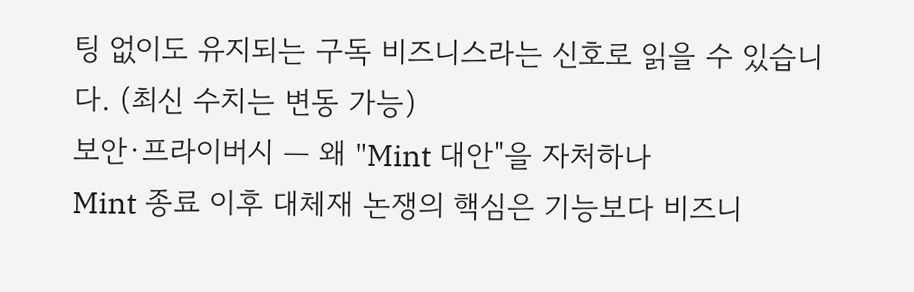팅 없이도 유지되는 구독 비즈니스라는 신호로 읽을 수 있습니다. (최신 수치는 변동 가능)
보안·프라이버시 — 왜 "Mint 대안"을 자처하나
Mint 종료 이후 대체재 논쟁의 핵심은 기능보다 비즈니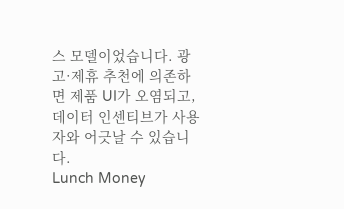스 모델이었습니다. 광고·제휴 추천에 의존하면 제품 UI가 오염되고, 데이터 인센티브가 사용자와 어긋날 수 있습니다.
Lunch Money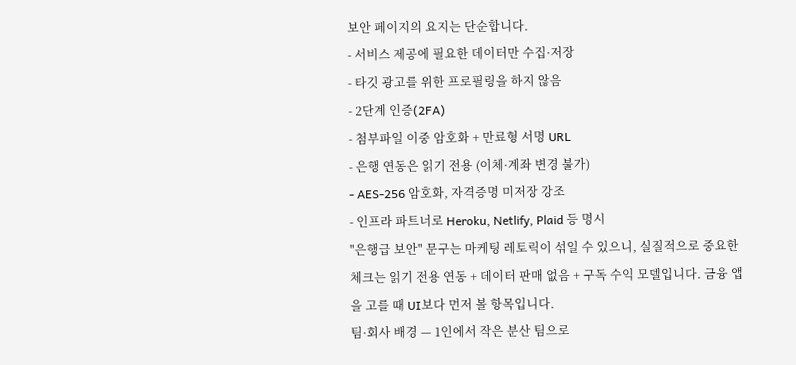보안 페이지의 요지는 단순합니다.
- 서비스 제공에 필요한 데이터만 수집·저장
- 타깃 광고를 위한 프로필링을 하지 않음
- 2단계 인증(2FA)
- 첨부파일 이중 암호화 + 만료형 서명 URL
- 은행 연동은 읽기 전용 (이체·계좌 변경 불가)
- AES-256 암호화, 자격증명 미저장 강조
- 인프라 파트너로 Heroku, Netlify, Plaid 등 명시
"은행급 보안" 문구는 마케팅 레토릭이 섞일 수 있으니, 실질적으로 중요한 체크는 읽기 전용 연동 + 데이터 판매 없음 + 구독 수익 모델입니다. 금융 앱을 고를 때 UI보다 먼저 볼 항목입니다.
팀·회사 배경 — 1인에서 작은 분산 팀으로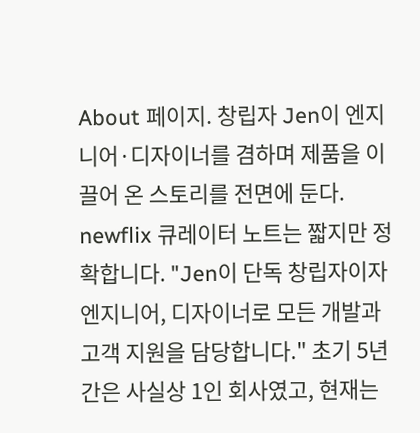About 페이지. 창립자 Jen이 엔지니어·디자이너를 겸하며 제품을 이끌어 온 스토리를 전면에 둔다.
newflix 큐레이터 노트는 짧지만 정확합니다. "Jen이 단독 창립자이자 엔지니어, 디자이너로 모든 개발과 고객 지원을 담당합니다." 초기 5년간은 사실상 1인 회사였고, 현재는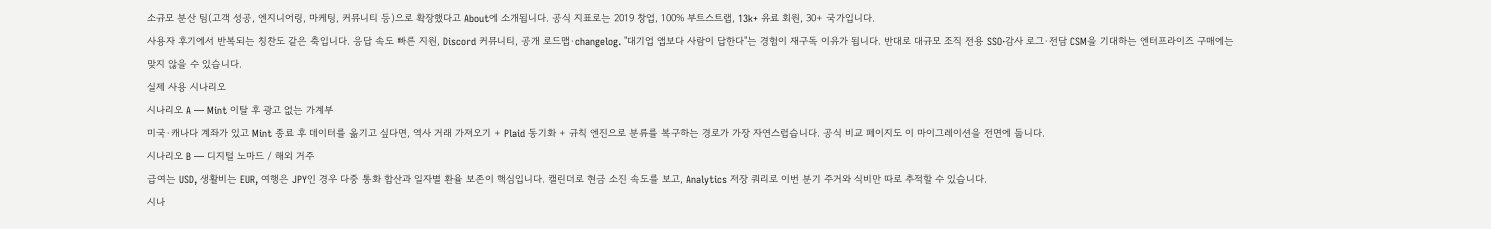소규모 분산 팀(고객 성공, 엔지니어링, 마케팅, 커뮤니티 등)으로 확장했다고 About에 소개됩니다. 공식 지표로는 2019 창업, 100% 부트스트랩, 13k+ 유료 회원, 30+ 국가입니다.
사용자 후기에서 반복되는 칭찬도 같은 축입니다. 응답 속도 빠른 지원, Discord 커뮤니티, 공개 로드맵·changelog. "대기업 앱보다 사람이 답한다"는 경험이 재구독 이유가 됩니다. 반대로 대규모 조직 전용 SSO·감사 로그·전담 CSM을 기대하는 엔터프라이즈 구매에는 맞지 않을 수 있습니다.
실제 사용 시나리오
시나리오 A — Mint 이탈 후 광고 없는 가계부
미국·캐나다 계좌가 있고 Mint 종료 후 데이터를 옮기고 싶다면, 역사 거래 가져오기 + Plaid 동기화 + 규칙 엔진으로 분류를 복구하는 경로가 가장 자연스럽습니다. 공식 비교 페이지도 이 마이그레이션을 전면에 둡니다.
시나리오 B — 디지털 노마드 / 해외 거주
급여는 USD, 생활비는 EUR, 여행은 JPY인 경우 다중 통화 합산과 일자별 환율 보존이 핵심입니다. 캘린더로 현금 소진 속도를 보고, Analytics 저장 쿼리로 이번 분기 주거와 식비만 따로 추적할 수 있습니다.
시나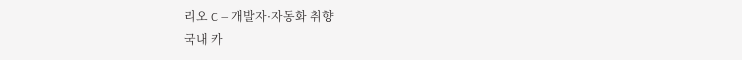리오 C — 개발자·자동화 취향
국내 카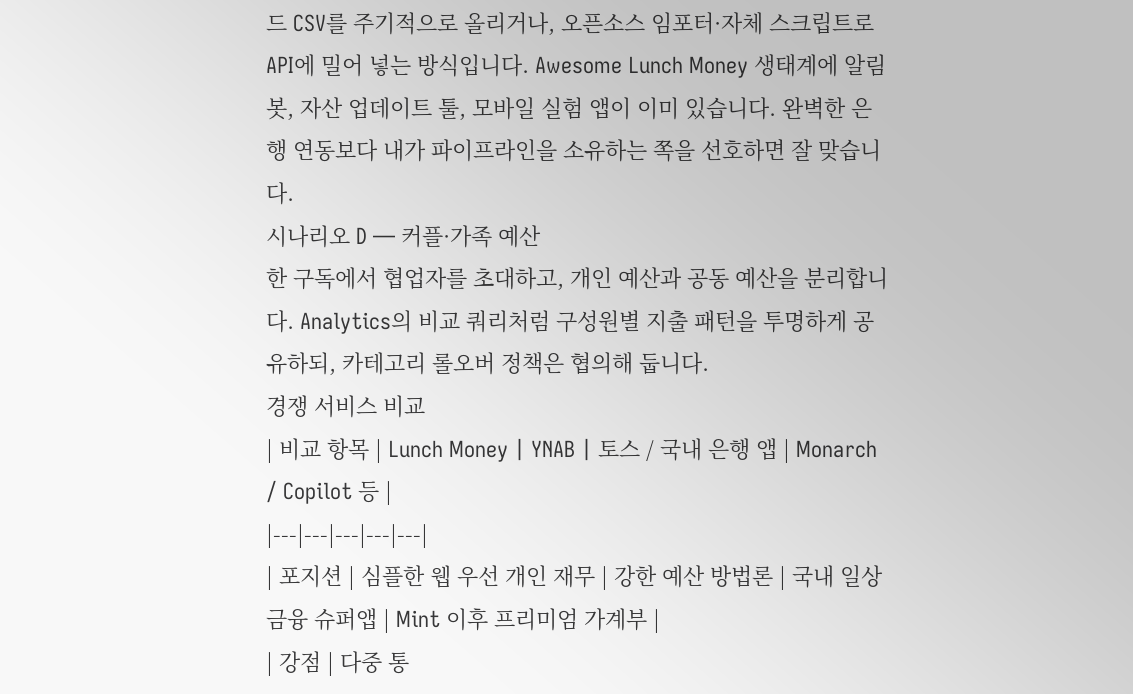드 CSV를 주기적으로 올리거나, 오픈소스 임포터·자체 스크립트로 API에 밀어 넣는 방식입니다. Awesome Lunch Money 생태계에 알림 봇, 자산 업데이트 툴, 모바일 실험 앱이 이미 있습니다. 완벽한 은행 연동보다 내가 파이프라인을 소유하는 쪽을 선호하면 잘 맞습니다.
시나리오 D — 커플·가족 예산
한 구독에서 협업자를 초대하고, 개인 예산과 공동 예산을 분리합니다. Analytics의 비교 쿼리처럼 구성원별 지출 패턴을 투명하게 공유하되, 카테고리 롤오버 정책은 협의해 둡니다.
경쟁 서비스 비교
| 비교 항목 | Lunch Money | YNAB | 토스 / 국내 은행 앱 | Monarch / Copilot 등 |
|---|---|---|---|---|
| 포지션 | 심플한 웹 우선 개인 재무 | 강한 예산 방법론 | 국내 일상 금융 슈퍼앱 | Mint 이후 프리미엄 가계부 |
| 강점 | 다중 통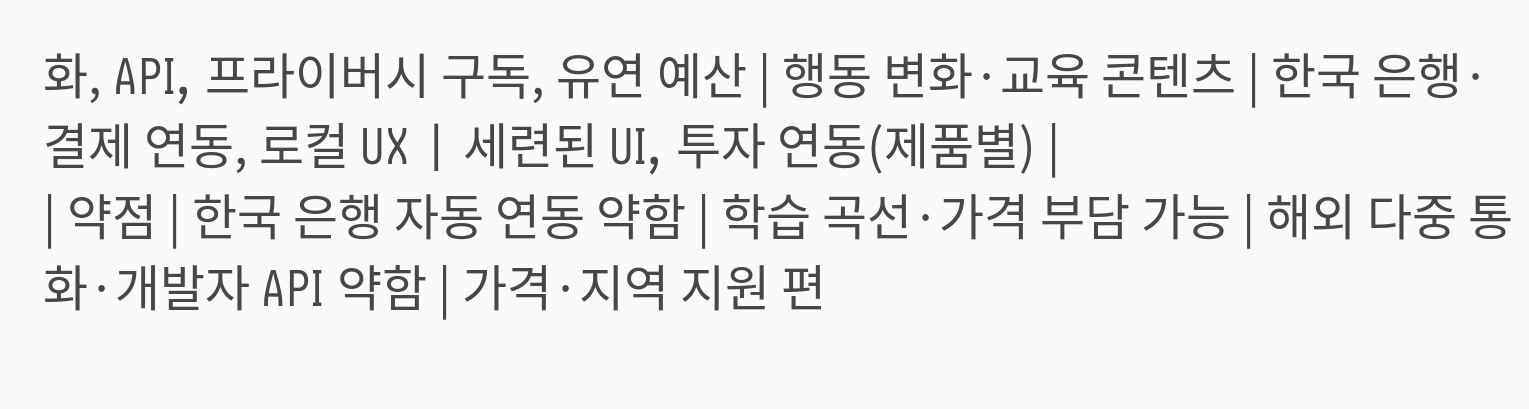화, API, 프라이버시 구독, 유연 예산 | 행동 변화·교육 콘텐츠 | 한국 은행·결제 연동, 로컬 UX | 세련된 UI, 투자 연동(제품별) |
| 약점 | 한국 은행 자동 연동 약함 | 학습 곡선·가격 부담 가능 | 해외 다중 통화·개발자 API 약함 | 가격·지역 지원 편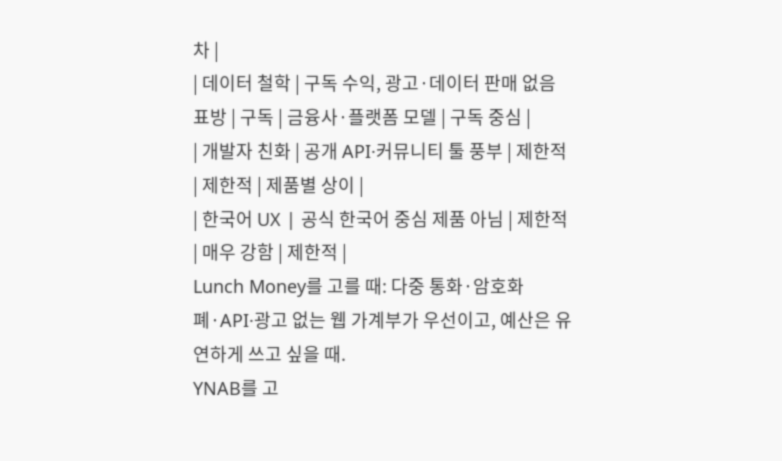차 |
| 데이터 철학 | 구독 수익, 광고·데이터 판매 없음 표방 | 구독 | 금융사·플랫폼 모델 | 구독 중심 |
| 개발자 친화 | 공개 API·커뮤니티 툴 풍부 | 제한적 | 제한적 | 제품별 상이 |
| 한국어 UX | 공식 한국어 중심 제품 아님 | 제한적 | 매우 강함 | 제한적 |
Lunch Money를 고를 때: 다중 통화·암호화폐·API·광고 없는 웹 가계부가 우선이고, 예산은 유연하게 쓰고 싶을 때.
YNAB를 고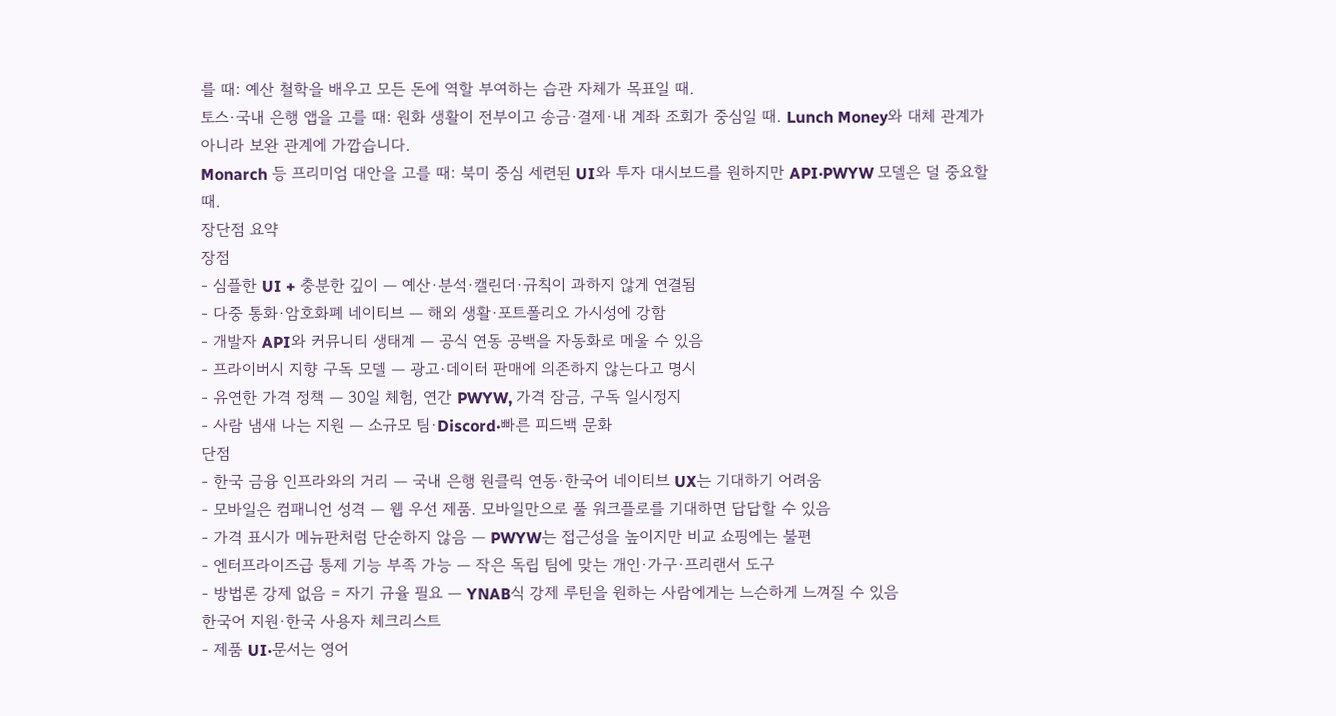를 때: 예산 철학을 배우고 모든 돈에 역할 부여하는 습관 자체가 목표일 때.
토스·국내 은행 앱을 고를 때: 원화 생활이 전부이고 송금·결제·내 계좌 조회가 중심일 때. Lunch Money와 대체 관계가 아니라 보완 관계에 가깝습니다.
Monarch 등 프리미엄 대안을 고를 때: 북미 중심 세련된 UI와 투자 대시보드를 원하지만 API·PWYW 모델은 덜 중요할 때.
장단점 요약
장점
- 심플한 UI + 충분한 깊이 — 예산·분석·캘린더·규칙이 과하지 않게 연결됨
- 다중 통화·암호화폐 네이티브 — 해외 생활·포트폴리오 가시성에 강함
- 개발자 API와 커뮤니티 생태계 — 공식 연동 공백을 자동화로 메울 수 있음
- 프라이버시 지향 구독 모델 — 광고·데이터 판매에 의존하지 않는다고 명시
- 유연한 가격 정책 — 30일 체험, 연간 PWYW, 가격 잠금, 구독 일시정지
- 사람 냄새 나는 지원 — 소규모 팀·Discord·빠른 피드백 문화
단점
- 한국 금융 인프라와의 거리 — 국내 은행 원클릭 연동·한국어 네이티브 UX는 기대하기 어려움
- 모바일은 컴패니언 성격 — 웹 우선 제품. 모바일만으로 풀 워크플로를 기대하면 답답할 수 있음
- 가격 표시가 메뉴판처럼 단순하지 않음 — PWYW는 접근성을 높이지만 비교 쇼핑에는 불편
- 엔터프라이즈급 통제 기능 부족 가능 — 작은 독립 팀에 맞는 개인·가구·프리랜서 도구
- 방법론 강제 없음 = 자기 규율 필요 — YNAB식 강제 루틴을 원하는 사람에게는 느슨하게 느껴질 수 있음
한국어 지원·한국 사용자 체크리스트
- 제품 UI·문서는 영어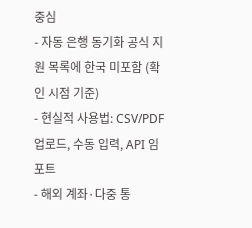중심
- 자동 은행 동기화 공식 지원 목록에 한국 미포함 (확인 시점 기준)
- 현실적 사용법: CSV/PDF 업로드, 수동 입력, API 임포트
- 해외 계좌·다중 통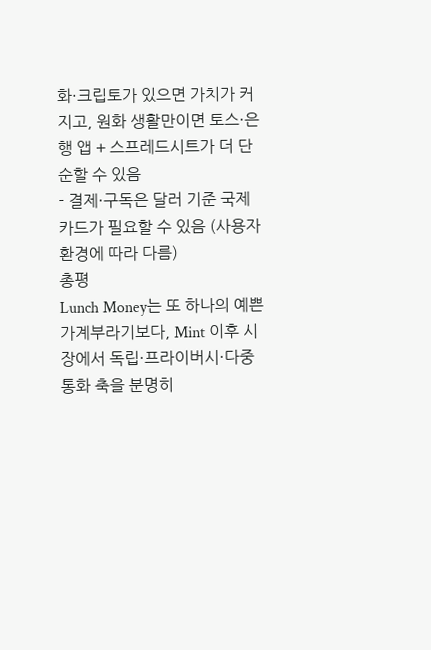화·크립토가 있으면 가치가 커지고, 원화 생활만이면 토스·은행 앱 + 스프레드시트가 더 단순할 수 있음
- 결제·구독은 달러 기준 국제 카드가 필요할 수 있음 (사용자 환경에 따라 다름)
총평
Lunch Money는 또 하나의 예쁜 가계부라기보다, Mint 이후 시장에서 독립·프라이버시·다중 통화 축을 분명히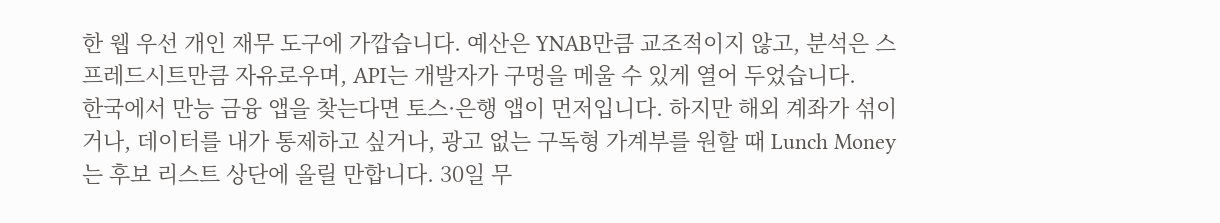한 웹 우선 개인 재무 도구에 가깝습니다. 예산은 YNAB만큼 교조적이지 않고, 분석은 스프레드시트만큼 자유로우며, API는 개발자가 구멍을 메울 수 있게 열어 두었습니다.
한국에서 만능 금융 앱을 찾는다면 토스·은행 앱이 먼저입니다. 하지만 해외 계좌가 섞이거나, 데이터를 내가 통제하고 싶거나, 광고 없는 구독형 가계부를 원할 때 Lunch Money는 후보 리스트 상단에 올릴 만합니다. 30일 무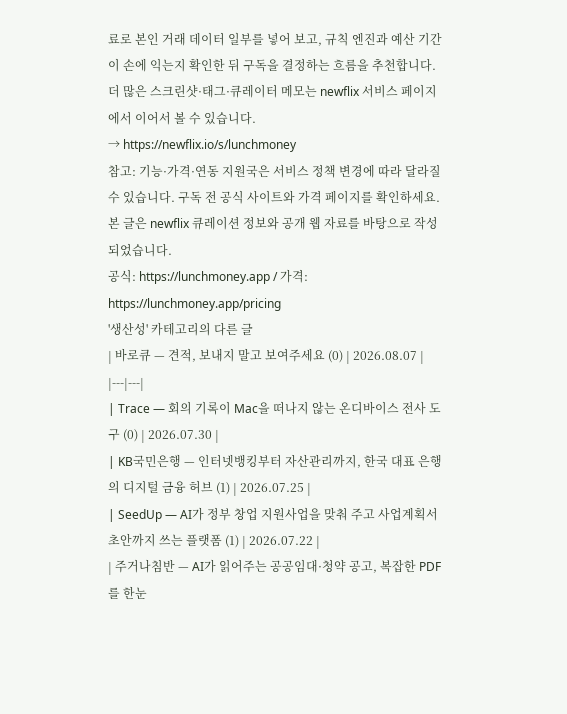료로 본인 거래 데이터 일부를 넣어 보고, 규칙 엔진과 예산 기간이 손에 익는지 확인한 뒤 구독을 결정하는 흐름을 추천합니다.
더 많은 스크린샷·태그·큐레이터 메모는 newflix 서비스 페이지에서 이어서 볼 수 있습니다.
→ https://newflix.io/s/lunchmoney
참고: 기능·가격·연동 지원국은 서비스 정책 변경에 따라 달라질 수 있습니다. 구독 전 공식 사이트와 가격 페이지를 확인하세요. 본 글은 newflix 큐레이션 정보와 공개 웹 자료를 바탕으로 작성되었습니다.
공식: https://lunchmoney.app / 가격: https://lunchmoney.app/pricing
'생산성' 카테고리의 다른 글
| 바로큐 — 견적, 보내지 말고 보여주세요 (0) | 2026.08.07 |
|---|---|
| Trace — 회의 기록이 Mac을 떠나지 않는 온디바이스 전사 도구 (0) | 2026.07.30 |
| KB국민은행 — 인터넷뱅킹부터 자산관리까지, 한국 대표 은행의 디지털 금융 허브 (1) | 2026.07.25 |
| SeedUp — AI가 정부 창업 지원사업을 맞춰 주고 사업계획서 초안까지 쓰는 플랫폼 (1) | 2026.07.22 |
| 주거나침반 — AI가 읽어주는 공공임대·청약 공고, 복잡한 PDF를 한눈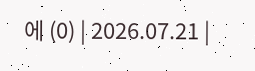에 (0) | 2026.07.21 |